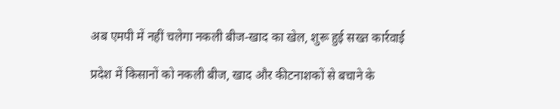अब एमपी में नहीं चलेगा नकली बीज-खाद का खेल, शुरू हुई सख्त कार्रवाई

प्रदेश में किसानों को नकली बीज, खाद और कीटनाशकों से बचाने के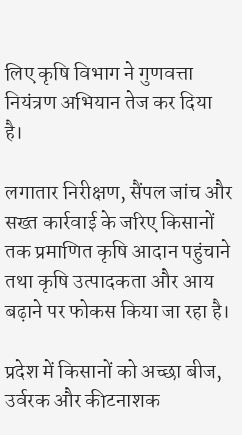लिए कृषि विभाग ने गुणवत्ता नियंत्रण अभियान तेज कर दिया है।

लगातार निरीक्षण, सैंपल जांच और सख्त कार्रवाई के जरिए किसानों तक प्रमाणित कृषि आदान पहुंचाने तथा कृषि उत्पादकता और आय बढ़ाने पर फोकस किया जा रहा है।

प्रदेश में किसानों को अच्छा बीज, उर्वरक और कीटनाशक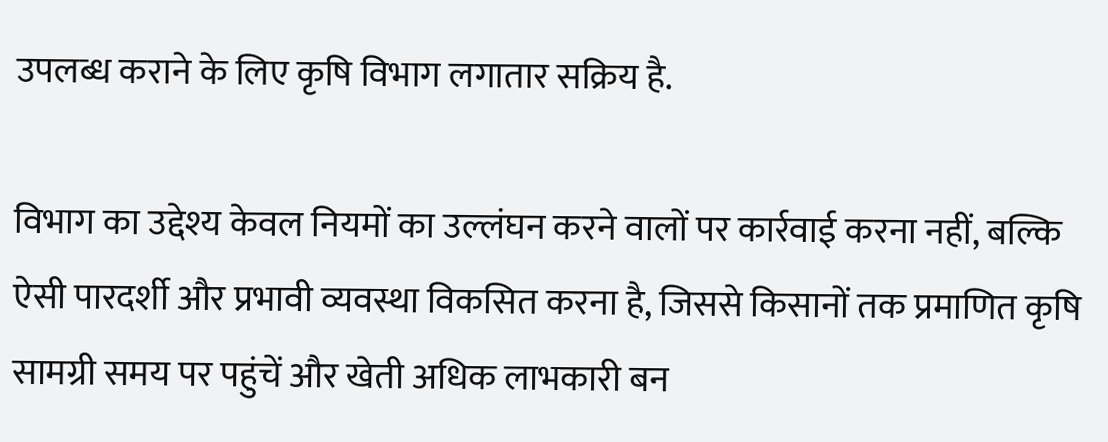उपलब्ध कराने के लिए कृषि विभाग लगातार सक्रिय है.

विभाग का उद्देश्य केवल नियमों का उल्लंघन करने वालों पर कार्रवाई करना नहीं, बल्कि ऐसी पारदर्शी और प्रभावी व्यवस्था विकसित करना है, जिससे किसानों तक प्रमाणित कृषि सामग्री समय पर पहुंचें और खेती अधिक लाभकारी बन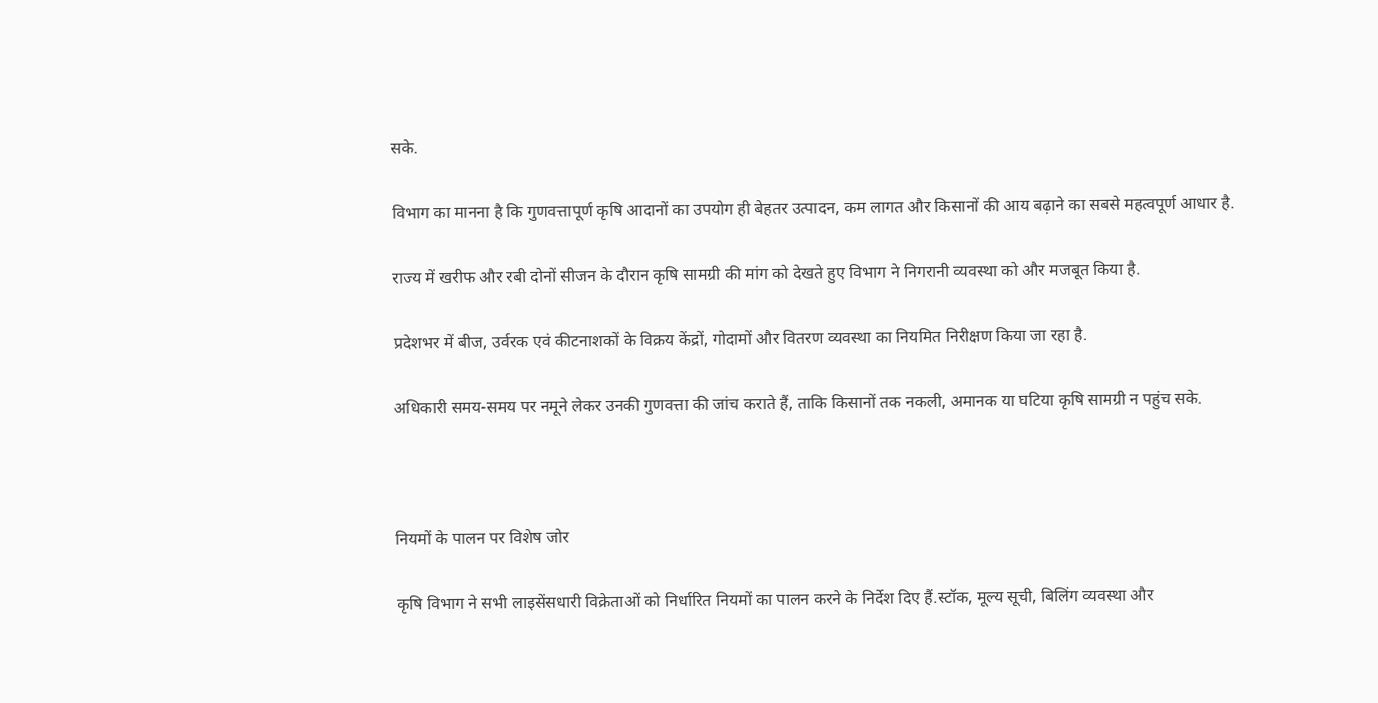सके.

विभाग का मानना है कि गुणवत्तापूर्ण कृषि आदानों का उपयोग ही बेहतर उत्पादन, कम लागत और किसानों की आय बढ़ाने का सबसे महत्वपूर्ण आधार है.

राज्य में खरीफ और रबी दोनों सीजन के दौरान कृषि सामग्री की मांग को देखते हुए विभाग ने निगरानी व्यवस्था को और मजबूत किया है.

प्रदेशभर में बीज, उर्वरक एवं कीटनाशकों के विक्रय केंद्रों, गोदामों और वितरण व्यवस्था का नियमित निरीक्षण किया जा रहा है.

अधिकारी समय-समय पर नमूने लेकर उनकी गुणवत्ता की जांच कराते हैं, ताकि किसानों तक नकली, अमानक या घटिया कृषि सामग्री न पहुंच सके.



नियमों के पालन पर विशेष जोर

कृषि विभाग ने सभी लाइसेंसधारी विक्रेताओं को निर्धारित नियमों का पालन करने के निर्देश दिए हैं.स्टॉक, मूल्य सूची, बिलिंग व्यवस्था और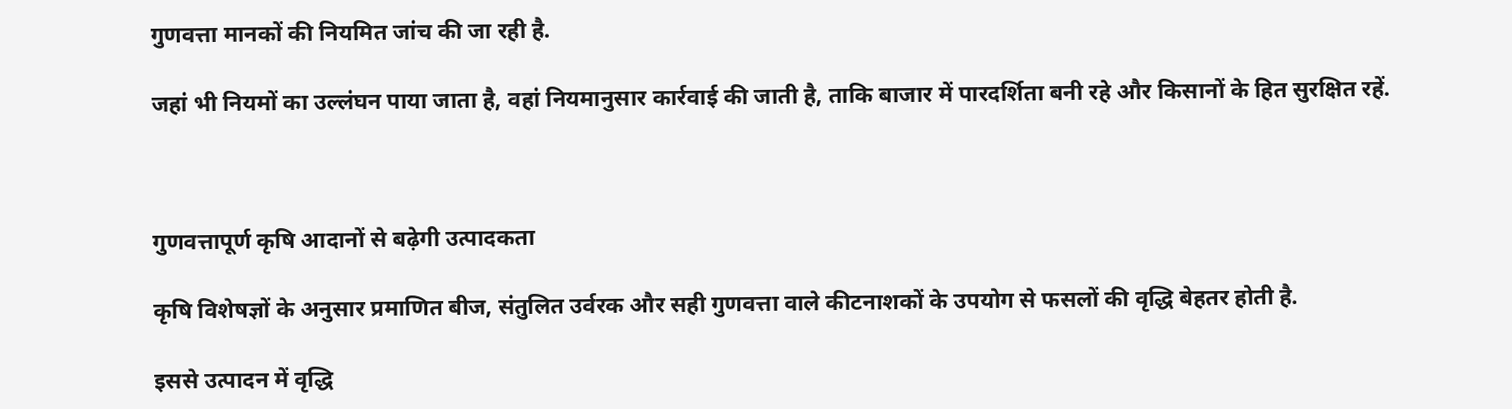गुणवत्ता मानकों की नियमित जांच की जा रही है.

जहां भी नियमों का उल्लंघन पाया जाता है, वहां नियमानुसार कार्रवाई की जाती है, ताकि बाजार में पारदर्शिता बनी रहे और किसानों के हित सुरक्षित रहें.



गुणवत्तापूर्ण कृषि आदानों से बढ़ेगी उत्पादकता

कृषि विशेषज्ञों के अनुसार प्रमाणित बीज, संतुलित उर्वरक और सही गुणवत्ता वाले कीटनाशकों के उपयोग से फसलों की वृद्धि बेहतर होती है.

इससे उत्पादन में वृद्धि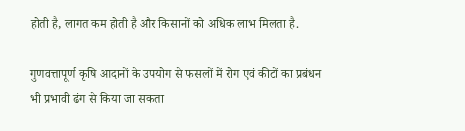होती है, लागत कम होती है और किसानों को अधिक लाभ मिलता है.

गुणवत्तापूर्ण कृषि आदानों के उपयोग से फसलों में रोग एवं कीटों का प्रबंधन भी प्रभावी ढंग से किया जा सकता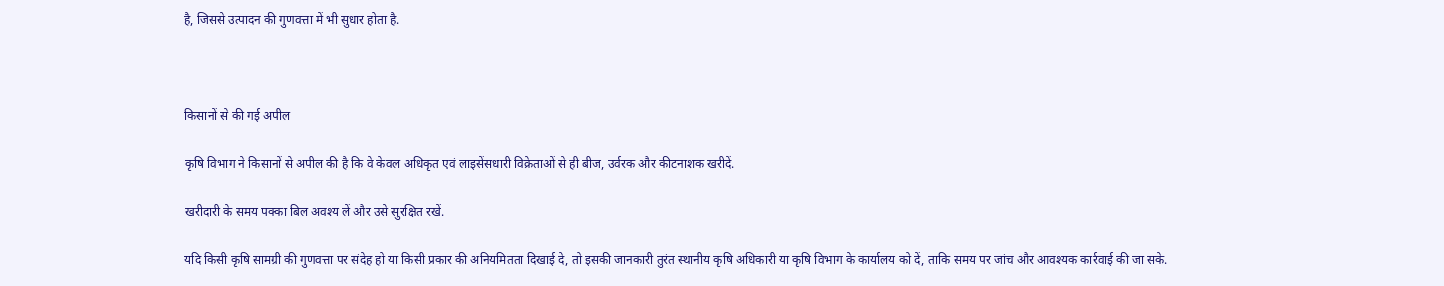है, जिससे उत्पादन की गुणवत्ता में भी सुधार होता है.



किसानों से की गई अपील

कृषि विभाग ने किसानों से अपील की है कि वे केवल अधिकृत एवं लाइसेंसधारी विक्रेताओं से ही बीज, उर्वरक और कीटनाशक खरीदें.

खरीदारी के समय पक्का बिल अवश्य लें और उसे सुरक्षित रखें.

यदि किसी कृषि सामग्री की गुणवत्ता पर संदेह हो या किसी प्रकार की अनियमितता दिखाई दे, तो इसकी जानकारी तुरंत स्थानीय कृषि अधिकारी या कृषि विभाग के कार्यालय को दें, ताकि समय पर जांच और आवश्यक कार्रवाई की जा सके.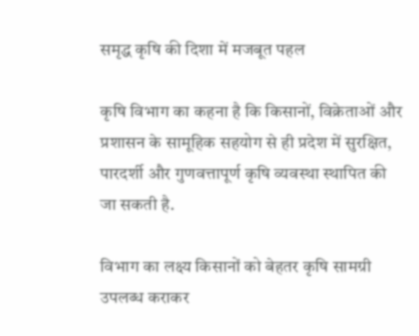समृद्ध कृषि की दिशा में मजबूत पहल

कृषि विभाग का कहना है कि किसानों, विक्रेताओं और प्रशासन के सामूहिक सहयोग से ही प्रदेश में सुरक्षित, पारदर्शी और गुणवत्तापूर्ण कृषि व्यवस्था स्थापित की जा सकती है.

विभाग का लक्ष्य किसानों को बेहतर कृषि सामग्री उपलब्ध कराकर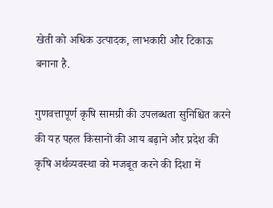खेती को अधिक उत्पादक, लाभकारी और टिकाऊ बनाना है.

गुणवत्तापूर्ण कृषि सामग्री की उपलब्धता सुनिश्चित करने की यह पहल किसानों की आय बढ़ाने और प्रदेश की कृषि अर्थव्यवस्था को मजबूत करने की दिशा में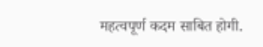महत्वपूर्ण कदम साबित होगी.